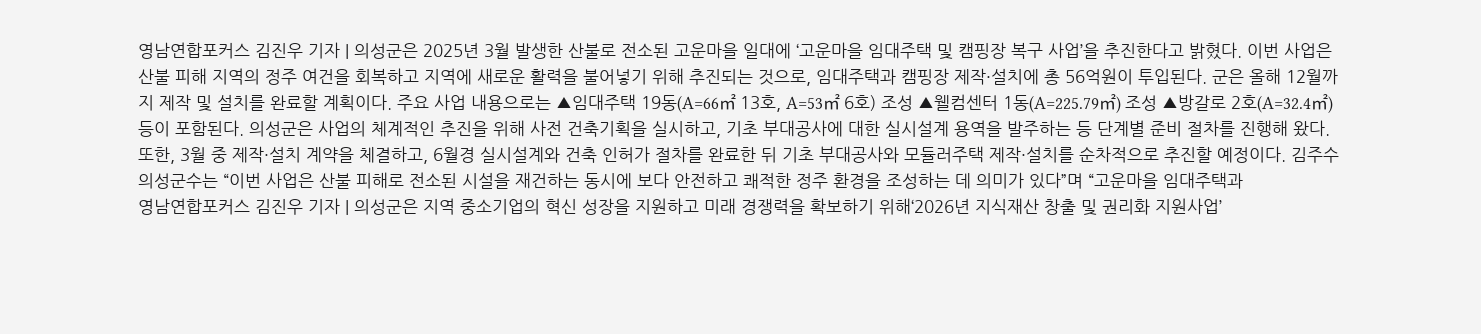영남연합포커스 김진우 기자 | 의성군은 2025년 3월 발생한 산불로 전소된 고운마을 일대에 ‘고운마을 임대주택 및 캠핑장 복구 사업’을 추진한다고 밝혔다. 이번 사업은 산불 피해 지역의 정주 여건을 회복하고 지역에 새로운 활력을 불어넣기 위해 추진되는 것으로, 임대주택과 캠핑장 제작·설치에 총 56억원이 투입된다. 군은 올해 12월까지 제작 및 설치를 완료할 계획이다. 주요 사업 내용으로는 ▲임대주택 19동(A=66㎡ 13호, A=53㎡ 6호) 조성 ▲웰컴센터 1동(A=225.79㎡) 조성 ▲방갈로 2호(A=32.4㎡) 등이 포함된다. 의성군은 사업의 체계적인 추진을 위해 사전 건축기획을 실시하고, 기초 부대공사에 대한 실시설계 용역을 발주하는 등 단계별 준비 절차를 진행해 왔다. 또한, 3월 중 제작·설치 계약을 체결하고, 6월경 실시설계와 건축 인허가 절차를 완료한 뒤 기초 부대공사와 모듈러주택 제작·설치를 순차적으로 추진할 예정이다. 김주수 의성군수는 “이번 사업은 산불 피해로 전소된 시설을 재건하는 동시에 보다 안전하고 쾌적한 정주 환경을 조성하는 데 의미가 있다”며 “고운마을 임대주택과
영남연합포커스 김진우 기자 | 의성군은 지역 중소기업의 혁신 성장을 지원하고 미래 경쟁력을 확보하기 위해‘2026년 지식재산 창출 및 권리화 지원사업’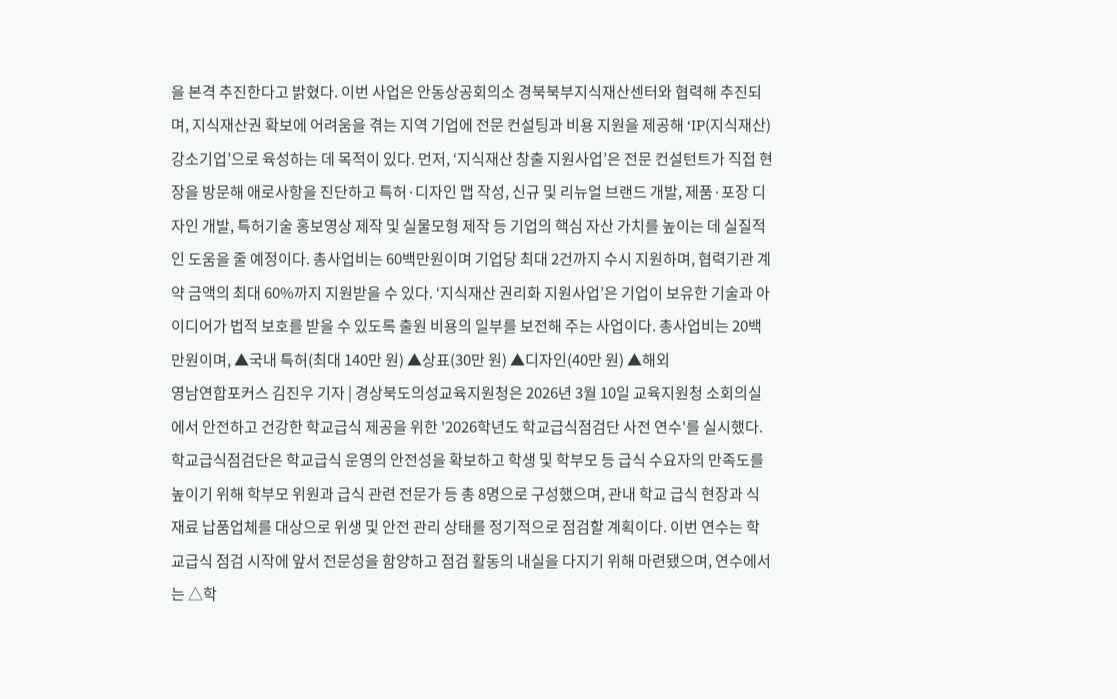을 본격 추진한다고 밝혔다. 이번 사업은 안동상공회의소 경북북부지식재산센터와 협력해 추진되며, 지식재산권 확보에 어려움을 겪는 지역 기업에 전문 컨설팅과 비용 지원을 제공해 ‘IP(지식재산) 강소기업’으로 육성하는 데 목적이 있다. 먼저, ‘지식재산 창출 지원사업’은 전문 컨설턴트가 직접 현장을 방문해 애로사항을 진단하고 특허·디자인 맵 작성, 신규 및 리뉴얼 브랜드 개발, 제품·포장 디자인 개발, 특허기술 홍보영상 제작 및 실물모형 제작 등 기업의 핵심 자산 가치를 높이는 데 실질적인 도움을 줄 예정이다. 총사업비는 60백만원이며 기업당 최대 2건까지 수시 지원하며, 협력기관 계약 금액의 최대 60%까지 지원받을 수 있다. ‘지식재산 권리화 지원사업’은 기업이 보유한 기술과 아이디어가 법적 보호를 받을 수 있도록 출원 비용의 일부를 보전해 주는 사업이다. 총사업비는 20백만원이며, ▲국내 특허(최대 140만 원) ▲상표(30만 원) ▲디자인(40만 원) ▲해외
영남연합포커스 김진우 기자 | 경상북도의성교육지원청은 2026년 3월 10일 교육지원청 소회의실에서 안전하고 건강한 학교급식 제공을 위한 '2026학년도 학교급식점검단 사전 연수'를 실시했다. 학교급식점검단은 학교급식 운영의 안전성을 확보하고 학생 및 학부모 등 급식 수요자의 만족도를 높이기 위해 학부모 위원과 급식 관련 전문가 등 총 8명으로 구성했으며, 관내 학교 급식 현장과 식재료 납품업체를 대상으로 위생 및 안전 관리 상태를 정기적으로 점검할 계획이다. 이번 연수는 학교급식 점검 시작에 앞서 전문성을 함양하고 점검 활동의 내실을 다지기 위해 마련됐으며, 연수에서는 △학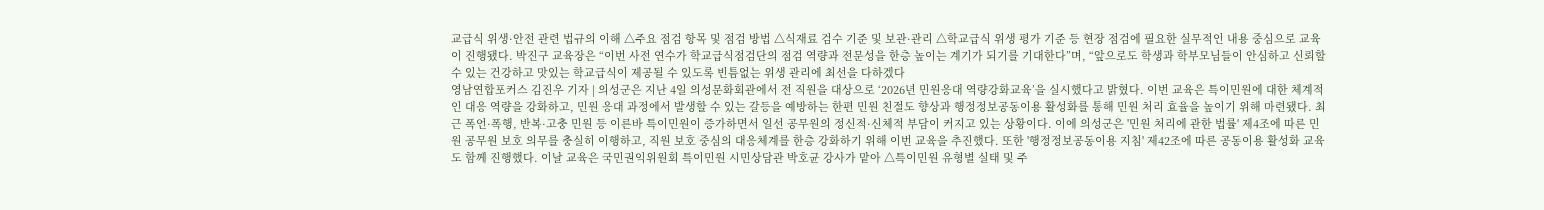교급식 위생·안전 관련 법규의 이해 △주요 점검 항목 및 점검 방법 △식재료 검수 기준 및 보관·관리 △학교급식 위생 평가 기준 등 현장 점검에 필요한 실무적인 내용 중심으로 교육이 진행됐다. 박진구 교육장은 “이번 사전 연수가 학교급식점검단의 점검 역량과 전문성을 한층 높이는 계기가 되기를 기대한다”며, “앞으로도 학생과 학부모님들이 안심하고 신뢰할 수 있는 건강하고 맛있는 학교급식이 제공될 수 있도록 빈틈없는 위생 관리에 최선을 다하겠다
영남연합포커스 김진우 기자 | 의성군은 지난 4일 의성문화회관에서 전 직원을 대상으로 ‘2026년 민원응대 역량강화교육’을 실시했다고 밝혔다. 이번 교육은 특이민원에 대한 체계적인 대응 역량을 강화하고, 민원 응대 과정에서 발생할 수 있는 갈등을 예방하는 한편 민원 친절도 향상과 행정정보공동이용 활성화를 통해 민원 처리 효율을 높이기 위해 마련됐다. 최근 폭언·폭행, 반복·고충 민원 등 이른바 특이민원이 증가하면서 일선 공무원의 정신적·신체적 부담이 커지고 있는 상황이다. 이에 의성군은 '민원 처리에 관한 법률' 제4조에 따른 민원 공무원 보호 의무를 충실히 이행하고, 직원 보호 중심의 대응체계를 한층 강화하기 위해 이번 교육을 추진했다. 또한 '행정정보공동이용 지침' 제42조에 따른 공동이용 활성화 교육도 함께 진행했다. 이날 교육은 국민권익위원회 특이민원 시민상담관 박호균 강사가 맡아 △특이민원 유형별 실태 및 주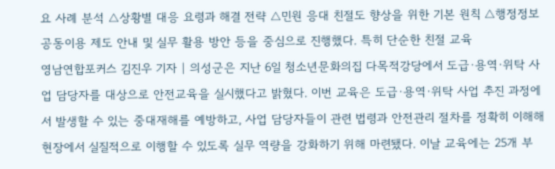요 사례 분석 △상황별 대응 요령과 해결 전략 △민원 응대 친절도 향상을 위한 기본 원칙 △행정정보공동이용 제도 안내 및 실무 활용 방안 등을 중심으로 진행했다. 특히 단순한 친절 교육
영남연합포커스 김진우 기자 | 의성군은 지난 6일 청소년문화의집 다목적강당에서 도급·용역·위탁 사업 담당자를 대상으로 안전교육을 실시했다고 밝혔다. 이번 교육은 도급·용역·위탁 사업 추진 과정에서 발생할 수 있는 중대재해를 예방하고, 사업 담당자들이 관련 법령과 안전관리 절차를 정확히 이해해 현장에서 실질적으로 이행할 수 있도록 실무 역량을 강화하기 위해 마련됐다. 이날 교육에는 25개 부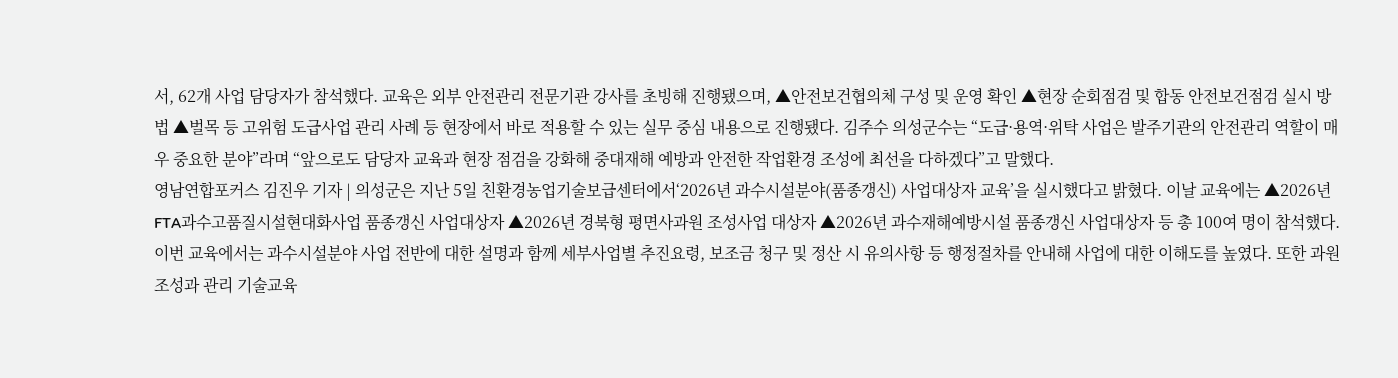서, 62개 사업 담당자가 참석했다. 교육은 외부 안전관리 전문기관 강사를 초빙해 진행됐으며, ▲안전보건협의체 구성 및 운영 확인 ▲현장 순회점검 및 합동 안전보건점검 실시 방법 ▲벌목 등 고위험 도급사업 관리 사례 등 현장에서 바로 적용할 수 있는 실무 중심 내용으로 진행됐다. 김주수 의성군수는 “도급·용역·위탁 사업은 발주기관의 안전관리 역할이 매우 중요한 분야”라며 “앞으로도 담당자 교육과 현장 점검을 강화해 중대재해 예방과 안전한 작업환경 조성에 최선을 다하겠다”고 말했다.
영남연합포커스 김진우 기자 | 의성군은 지난 5일 친환경농업기술보급센터에서‘2026년 과수시설분야(품종갱신) 사업대상자 교육’을 실시했다고 밝혔다. 이날 교육에는 ▲2026년 FTA과수고품질시설현대화사업 품종갱신 사업대상자 ▲2026년 경북형 평면사과원 조성사업 대상자 ▲2026년 과수재해예방시설 품종갱신 사업대상자 등 총 100여 명이 참석했다. 이번 교육에서는 과수시설분야 사업 전반에 대한 설명과 함께 세부사업별 추진요령, 보조금 청구 및 정산 시 유의사항 등 행정절차를 안내해 사업에 대한 이해도를 높였다. 또한 과원조성과 관리 기술교육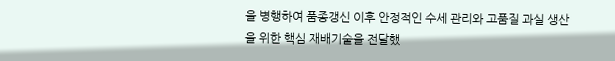을 병행하여 품종갱신 이후 안정적인 수세 관리와 고품질 과실 생산을 위한 핵심 재배기술을 전달했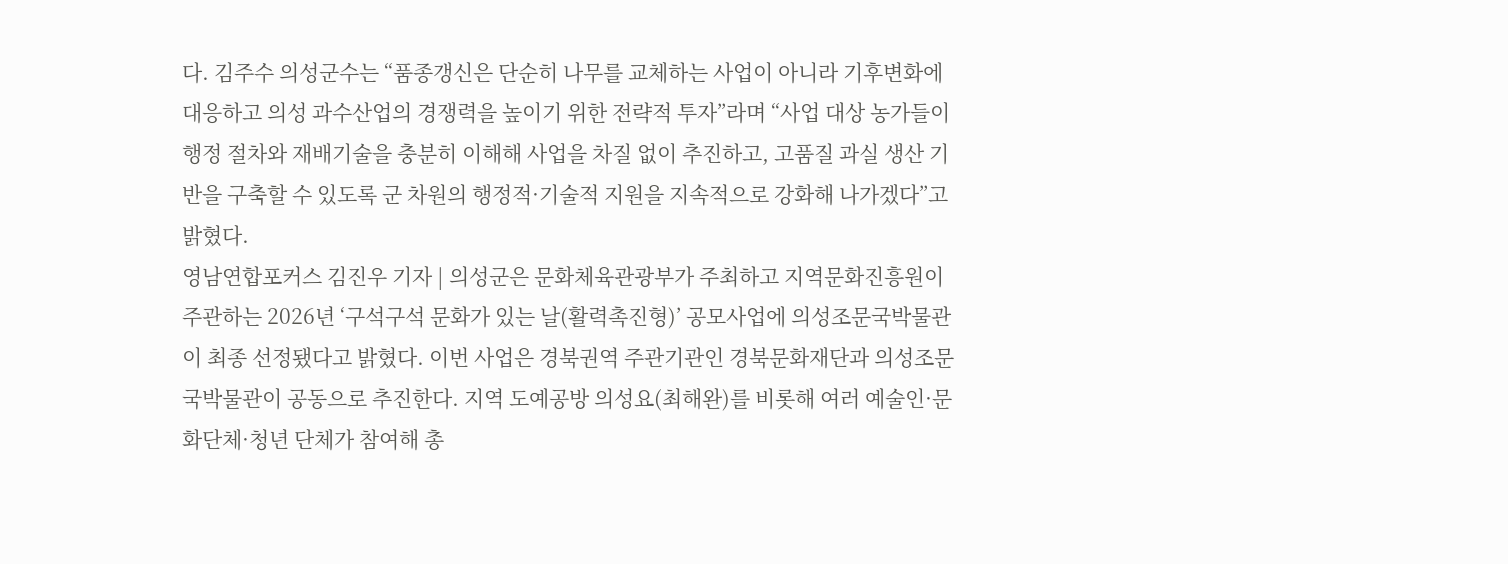다. 김주수 의성군수는 “품종갱신은 단순히 나무를 교체하는 사업이 아니라 기후변화에 대응하고 의성 과수산업의 경쟁력을 높이기 위한 전략적 투자”라며 “사업 대상 농가들이 행정 절차와 재배기술을 충분히 이해해 사업을 차질 없이 추진하고, 고품질 과실 생산 기반을 구축할 수 있도록 군 차원의 행정적·기술적 지원을 지속적으로 강화해 나가겠다”고 밝혔다.
영남연합포커스 김진우 기자 | 의성군은 문화체육관광부가 주최하고 지역문화진흥원이 주관하는 2026년 ‘구석구석 문화가 있는 날(활력촉진형)’ 공모사업에 의성조문국박물관이 최종 선정됐다고 밝혔다. 이번 사업은 경북권역 주관기관인 경북문화재단과 의성조문국박물관이 공동으로 추진한다. 지역 도예공방 의성요(최해완)를 비롯해 여러 예술인·문화단체·청년 단체가 참여해 총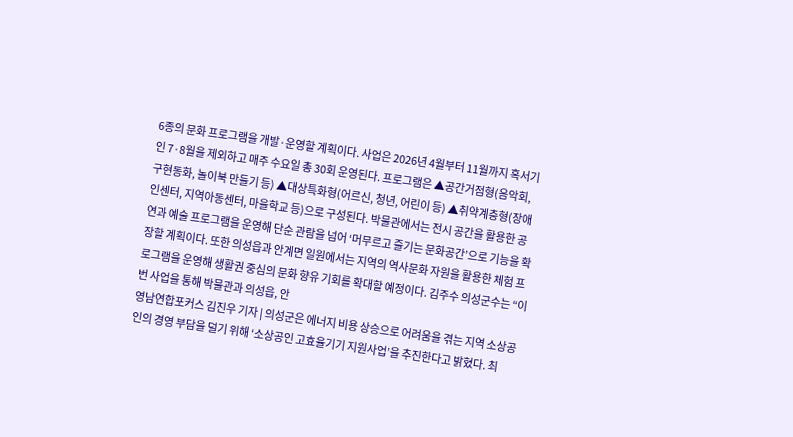6종의 문화 프로그램을 개발·운영할 계획이다. 사업은 2026년 4월부터 11월까지 혹서기인 7·8월을 제외하고 매주 수요일 총 30회 운영된다. 프로그램은 ▲공간거점형(음악회, 구현동화, 놀이북 만들기 등) ▲대상특화형(어르신, 청년, 어린이 등) ▲취약계층형(장애인센터, 지역아동센터, 마을학교 등)으로 구성된다. 박물관에서는 전시 공간을 활용한 공연과 예술 프로그램을 운영해 단순 관람을 넘어 ‘머무르고 즐기는 문화공간’으로 기능을 확장할 계획이다. 또한 의성읍과 안계면 일원에서는 지역의 역사문화 자원을 활용한 체험 프로그램을 운영해 생활권 중심의 문화 향유 기회를 확대할 예정이다. 김주수 의성군수는 “이번 사업을 통해 박물관과 의성읍, 안
영남연합포커스 김진우 기자 | 의성군은 에너지 비용 상승으로 어려움을 겪는 지역 소상공인의 경영 부담을 덜기 위해 ‘소상공인 고효율기기 지원사업’을 추진한다고 밝혔다. 최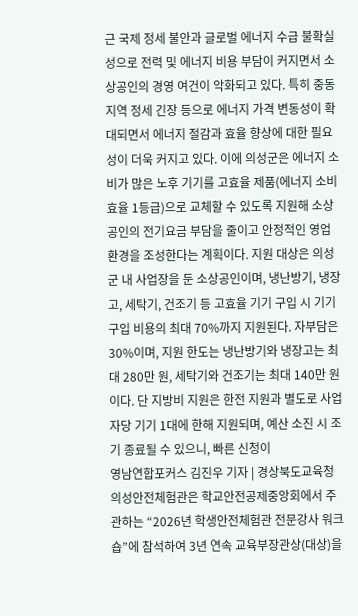근 국제 정세 불안과 글로벌 에너지 수급 불확실성으로 전력 및 에너지 비용 부담이 커지면서 소상공인의 경영 여건이 악화되고 있다. 특히 중동 지역 정세 긴장 등으로 에너지 가격 변동성이 확대되면서 에너지 절감과 효율 향상에 대한 필요성이 더욱 커지고 있다. 이에 의성군은 에너지 소비가 많은 노후 기기를 고효율 제품(에너지 소비효율 1등급)으로 교체할 수 있도록 지원해 소상공인의 전기요금 부담을 줄이고 안정적인 영업 환경을 조성한다는 계획이다. 지원 대상은 의성군 내 사업장을 둔 소상공인이며, 냉난방기, 냉장고, 세탁기, 건조기 등 고효율 기기 구입 시 기기 구입 비용의 최대 70%까지 지원된다. 자부담은 30%이며, 지원 한도는 냉난방기와 냉장고는 최대 280만 원, 세탁기와 건조기는 최대 140만 원이다. 단 지방비 지원은 한전 지원과 별도로 사업자당 기기 1대에 한해 지원되며, 예산 소진 시 조기 종료될 수 있으니, 빠른 신청이
영남연합포커스 김진우 기자 | 경상북도교육청 의성안전체험관은 학교안전공제중앙회에서 주관하는 “2026년 학생안전체험관 전문강사 워크숍”에 참석하여 3년 연속 교육부장관상(대상)을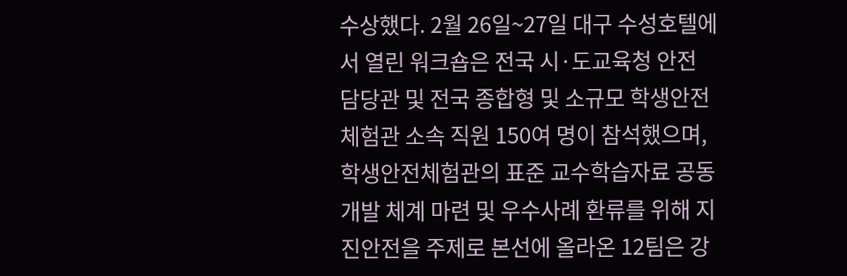수상했다. 2월 26일~27일 대구 수성호텔에서 열린 워크숍은 전국 시·도교육청 안전 담당관 및 전국 종합형 및 소규모 학생안전체험관 소속 직원 150여 명이 참석했으며, 학생안전체험관의 표준 교수학습자료 공동개발 체계 마련 및 우수사례 환류를 위해 지진안전을 주제로 본선에 올라온 12팀은 강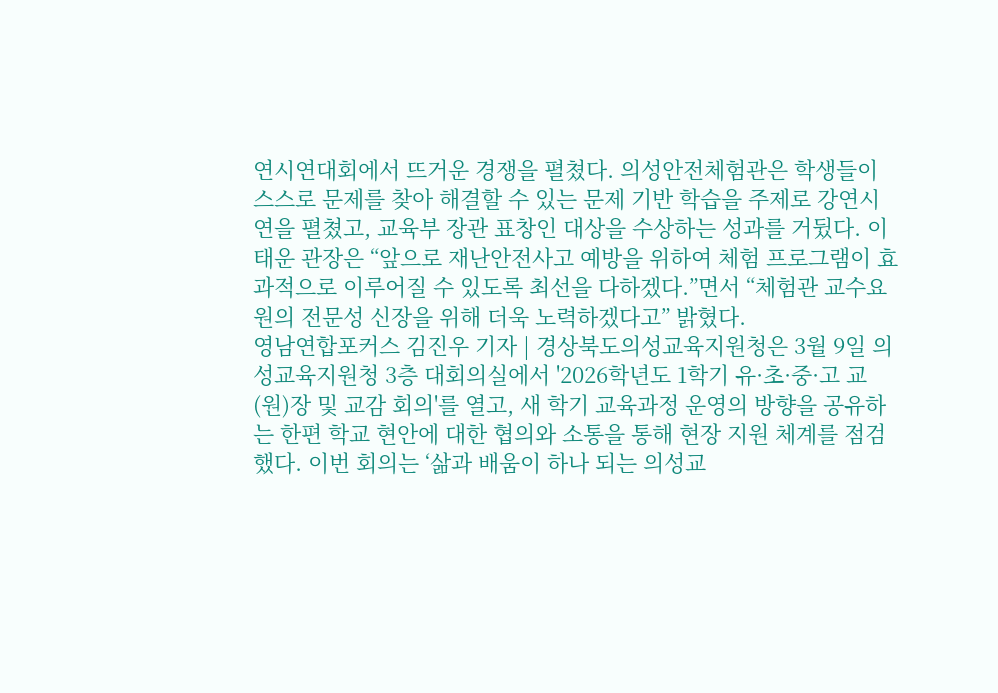연시연대회에서 뜨거운 경쟁을 펼쳤다. 의성안전체험관은 학생들이 스스로 문제를 찾아 해결할 수 있는 문제 기반 학습을 주제로 강연시연을 펼쳤고, 교육부 장관 표창인 대상을 수상하는 성과를 거뒸다. 이태운 관장은 “앞으로 재난안전사고 예방을 위하여 체험 프로그램이 효과적으로 이루어질 수 있도록 최선을 다하겠다.”면서 “체험관 교수요원의 전문성 신장을 위해 더욱 노력하겠다고” 밝혔다.
영남연합포커스 김진우 기자 | 경상북도의성교육지원청은 3월 9일 의성교육지원청 3층 대회의실에서 '2026학년도 1학기 유·초·중·고 교(원)장 및 교감 회의'를 열고, 새 학기 교육과정 운영의 방향을 공유하는 한편 학교 현안에 대한 협의와 소통을 통해 현장 지원 체계를 점검했다. 이번 회의는 ‘삶과 배움이 하나 되는 의성교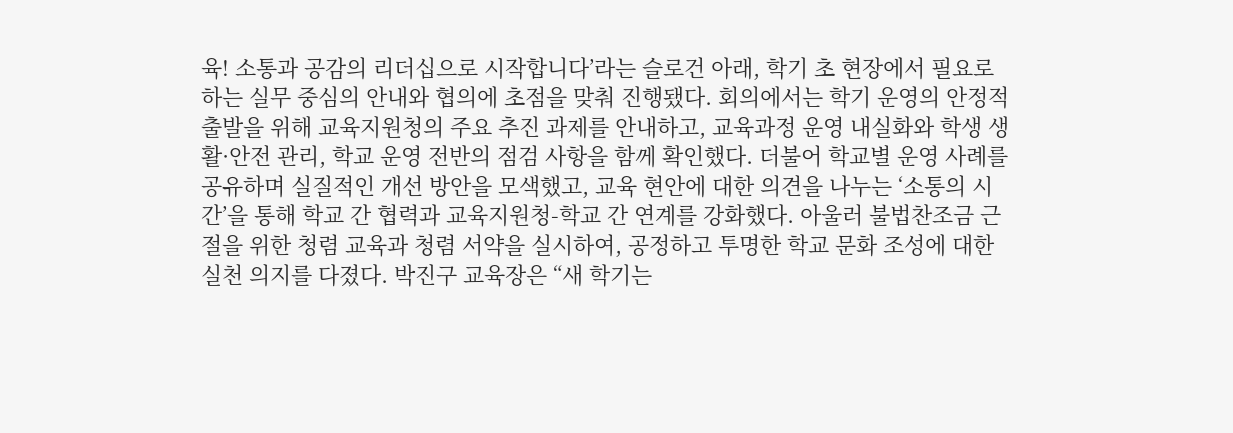육! 소통과 공감의 리더십으로 시작합니다’라는 슬로건 아래, 학기 초 현장에서 필요로 하는 실무 중심의 안내와 협의에 초점을 맞춰 진행됐다. 회의에서는 학기 운영의 안정적 출발을 위해 교육지원청의 주요 추진 과제를 안내하고, 교육과정 운영 내실화와 학생 생활·안전 관리, 학교 운영 전반의 점검 사항을 함께 확인했다. 더불어 학교별 운영 사례를 공유하며 실질적인 개선 방안을 모색했고, 교육 현안에 대한 의견을 나누는 ‘소통의 시간’을 통해 학교 간 협력과 교육지원청-학교 간 연계를 강화했다. 아울러 불법찬조금 근절을 위한 청렴 교육과 청렴 서약을 실시하여, 공정하고 투명한 학교 문화 조성에 대한 실천 의지를 다졌다. 박진구 교육장은 “새 학기는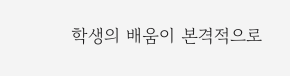학생의 배움이 본격적으로